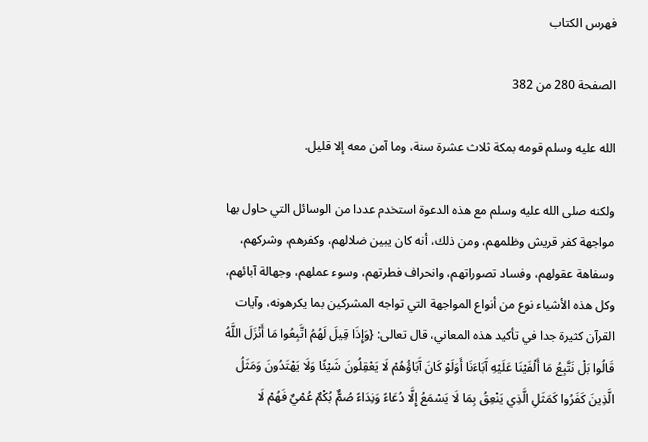فهرس الكتاب

الصفحة 280 من 382

الله عليه وسلم قومه بمكة ثلاث عشرة سنة، وما آمن معه إلا قليل.

ولكنه صلى الله عليه وسلم مع هذه الدعوة استخدم عددا من الوسائل التي حاول بها مواجهة كفر قريش وظلمهم، ومن ذلك، أنه كان يبين ضلالهم، وكفرهم، وشركهم، وسفاهة عقولهم، وفساد تصوراتهم، وانحراف فطرتهم، وسوء عملهم، وجهالة آبائهم، وكل هذه الأشياء نوع من أنواع المواجهة التي تواجه المشركين بما يكرهونه، وآيات القرآن كثيرة جدا في تأكيد هذه المعاني، قال تعالى: {وَإِذَا قِيلَ لَهُمُ اتَّبِعُوا مَا أَنْزَلَ اللَّهُ قَالُوا بَلْ نَتَّبِعُ مَا أَلْفَيْنَا عَلَيْهِ آَبَاءَنَا أَوَلَوْ كَانَ آَبَاؤُهُمْ لَا يَعْقِلُونَ شَيْئًا وَلَا يَهْتَدُونَ وَمَثَلُ الَّذِينَ كَفَرُوا كَمَثَلِ الَّذِي يَنْعِقُ بِمَا لَا يَسْمَعُ إِلَّا دُعَاءً وَنِدَاءً صُمٌّ بُكْمٌ عُمْيٌ فَهُمْ لَا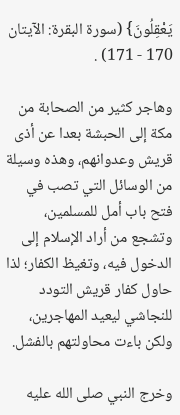يَعْقِلُونَ} (سورة البقرة: الآيتان 170 - 171) .

وهاجر كثير من الصحابة من مكة إلى الحبشة بعدا عن أذى قريش وعدوانهم، وهذه وسيلة من الوسائل التي تصب في فتح باب أمل للمسلمين، وتشجع من أراد الإسلام إلى الدخول فيه، وتغيظ الكفار؛ لذا حاول كفار قريش التودد للنجاشي ليعيد المهاجرين، ولكن باءت محاولتهم بالفشل.

وخرج النبي صلى الله عليه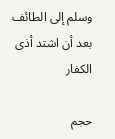وسلم إلى الطائف بعد أن اشتد أذى الكفار

حجم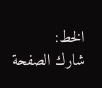الخط:
شارك الصفحة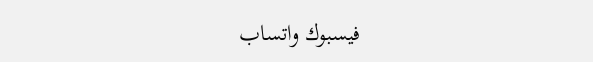فيسبوك واتساب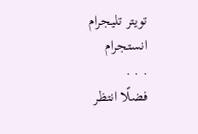تويتر تليجرام انستجرام
. . .
فضلًا انتظر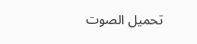تحميل الصوت